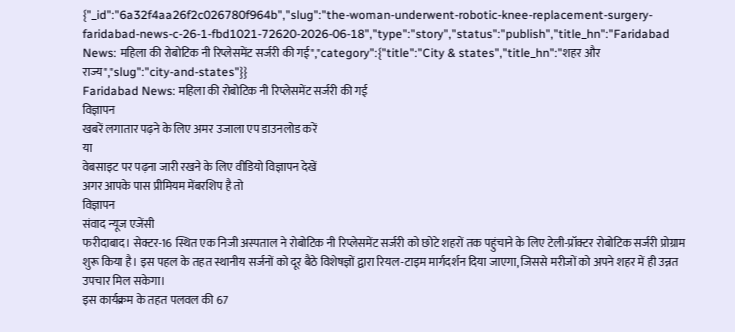{"_id":"6a32f4aa26f2c026780f964b","slug":"the-woman-underwent-robotic-knee-replacement-surgery-faridabad-news-c-26-1-fbd1021-72620-2026-06-18","type":"story","status":"publish","title_hn":"Faridabad News: महिला की रोबोटिक नी रिप्लेसमेंट सर्जरी की गई","category":{"title":"City & states","title_hn":"शहर और राज्य","slug":"city-and-states"}}
Faridabad News: महिला की रोबोटिक नी रिप्लेसमेंट सर्जरी की गई
विज्ञापन
खबरें लगातार पढ़ने के लिए अमर उजाला एप डाउनलोड करें
या
वेबसाइट पर पढ़ना जारी रखने के लिए वीडियो विज्ञापन देखें
अगर आपके पास प्रीमियम मेंबरशिप है तो
विज्ञापन
संवाद न्यूज एजेंसी
फरीदाबाद। सेक्टर-16 स्थित एक निजी अस्पताल ने रोबोटिक नी रिप्लेसमेंट सर्जरी को छोटे शहरों तक पहुंचाने के लिए टेली-प्रॉक्टर रोबोटिक सर्जरी प्रोग्राम शुरू किया है। इस पहल के तहत स्थानीय सर्जनों को दूर बैठे विशेषज्ञों द्वारा रियल-टाइम मार्गदर्शन दिया जाएगा, जिससे मरीजों को अपने शहर में ही उन्नत उपचार मिल सकेगा।
इस कार्यक्रम के तहत पलवल की 67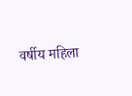वर्षीय महिला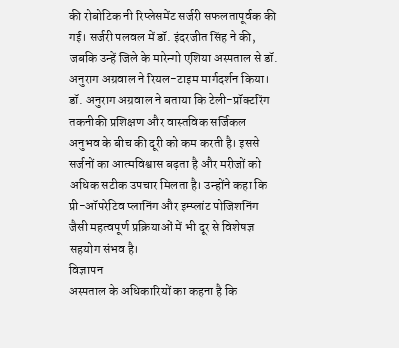की रोबोटिक नी रिप्लेसमेंट सर्जरी सफलतापूर्वक की गई। सर्जरी पलवल में डॉ. इंदरजीत सिंह ने की, जबकि उन्हें जिले के मारेन्गो एशिया अस्पताल से डॉ. अनुराग अग्रवाल ने रियल-टाइम मार्गदर्शन किया।
डॉ. अनुराग अग्रवाल ने बताया कि टेली-प्रॉक्टरिंग तकनीकी प्रशिक्षण और वास्तविक सर्जिकल अनुभव के बीच की दूरी को कम करती है। इससे सर्जनों का आत्मविश्वास बढ़ता है और मरीजों को अधिक सटीक उपचार मिलता है। उन्होंने कहा कि प्री-ऑपरेटिव प्लानिंग और इम्प्लांट पोजिशनिंग जैसी महत्वपूर्ण प्रक्रियाओं में भी दूर से विशेषज्ञ सहयोग संभव है।
विज्ञापन
अस्पताल के अधिकारियों का कहना है कि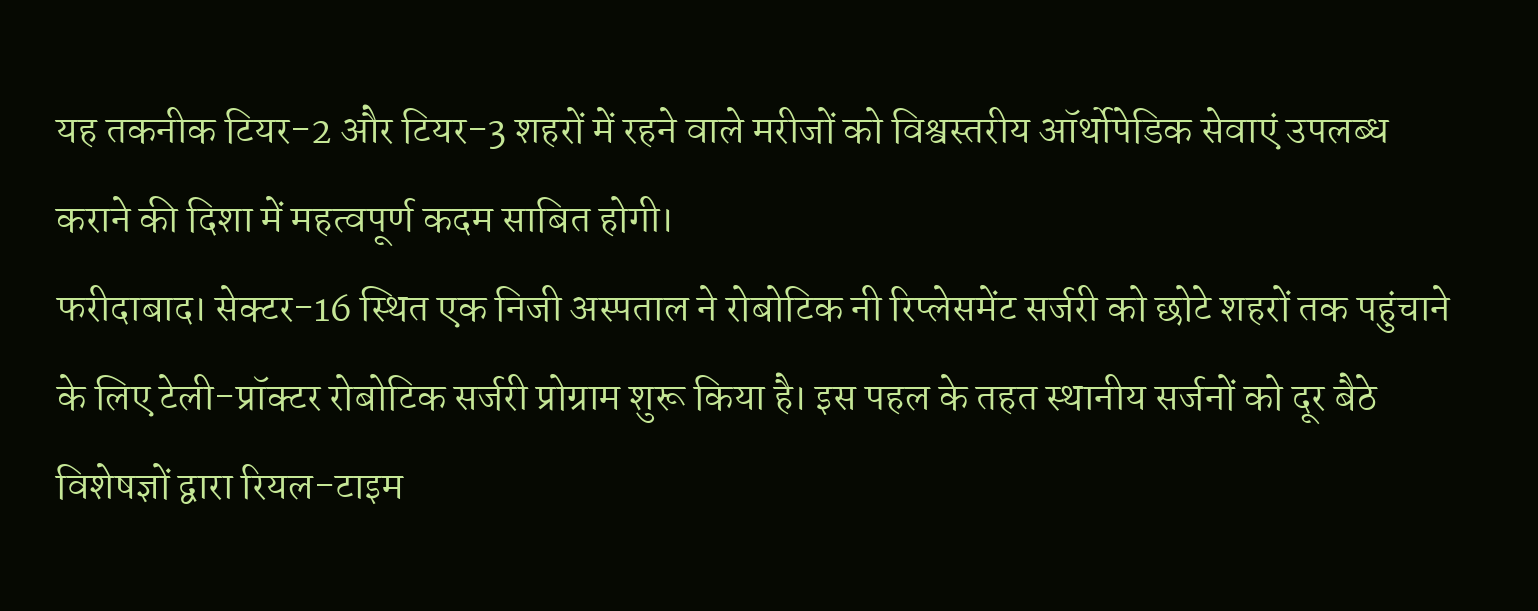यह तकनीक टियर-2 और टियर-3 शहरों में रहने वाले मरीजों को विश्वस्तरीय ऑर्थोपेडिक सेवाएं उपलब्ध कराने की दिशा में महत्वपूर्ण कदम साबित होगी।
फरीदाबाद। सेक्टर-16 स्थित एक निजी अस्पताल ने रोबोटिक नी रिप्लेसमेंट सर्जरी को छोटे शहरों तक पहुंचाने के लिए टेली-प्रॉक्टर रोबोटिक सर्जरी प्रोग्राम शुरू किया है। इस पहल के तहत स्थानीय सर्जनों को दूर बैठे विशेषज्ञों द्वारा रियल-टाइम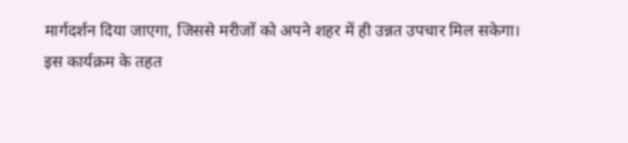मार्गदर्शन दिया जाएगा, जिससे मरीजों को अपने शहर में ही उन्नत उपचार मिल सकेगा।
इस कार्यक्रम के तहत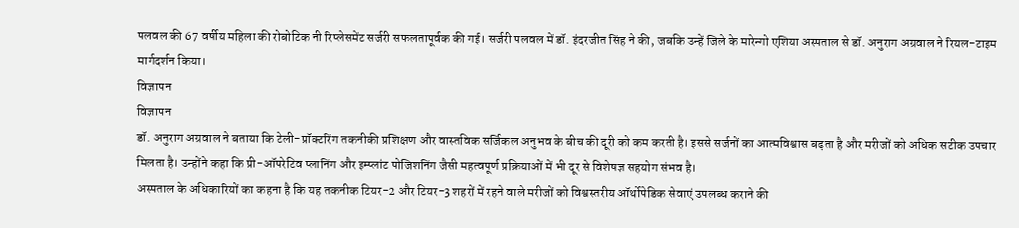पलवल की 67 वर्षीय महिला की रोबोटिक नी रिप्लेसमेंट सर्जरी सफलतापूर्वक की गई। सर्जरी पलवल में डॉ. इंदरजीत सिंह ने की, जबकि उन्हें जिले के मारेन्गो एशिया अस्पताल से डॉ. अनुराग अग्रवाल ने रियल-टाइम मार्गदर्शन किया।
विज्ञापन
विज्ञापन
डॉ. अनुराग अग्रवाल ने बताया कि टेली-प्रॉक्टरिंग तकनीकी प्रशिक्षण और वास्तविक सर्जिकल अनुभव के बीच की दूरी को कम करती है। इससे सर्जनों का आत्मविश्वास बढ़ता है और मरीजों को अधिक सटीक उपचार मिलता है। उन्होंने कहा कि प्री-ऑपरेटिव प्लानिंग और इम्प्लांट पोजिशनिंग जैसी महत्वपूर्ण प्रक्रियाओं में भी दूर से विशेषज्ञ सहयोग संभव है।
अस्पताल के अधिकारियों का कहना है कि यह तकनीक टियर-2 और टियर-3 शहरों में रहने वाले मरीजों को विश्वस्तरीय ऑर्थोपेडिक सेवाएं उपलब्ध कराने की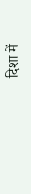दिशा में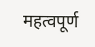महत्वपूर्ण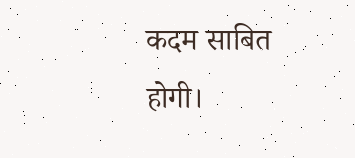कदम साबित होगी।